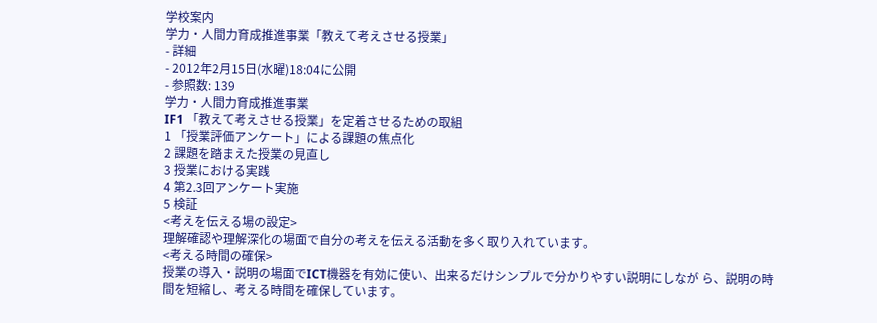学校案内
学力・人間力育成推進事業「教えて考えさせる授業」
- 詳細
- 2012年2月15日(水曜)18:04に公開
- 参照数: 139
学力・人間力育成推進事業
IF1 「教えて考えさせる授業」を定着させるための取組
1 「授業評価アンケート」による課題の焦点化
2 課題を踏まえた授業の見直し
3 授業における実践
4 第2.3回アンケート実施
5 検証
<考えを伝える場の設定>
理解確認や理解深化の場面で自分の考えを伝える活動を多く取り入れています。
<考える時間の確保>
授業の導入・説明の場面でICT機器を有効に使い、出来るだけシンプルで分かりやすい説明にしなが ら、説明の時間を短縮し、考える時間を確保しています。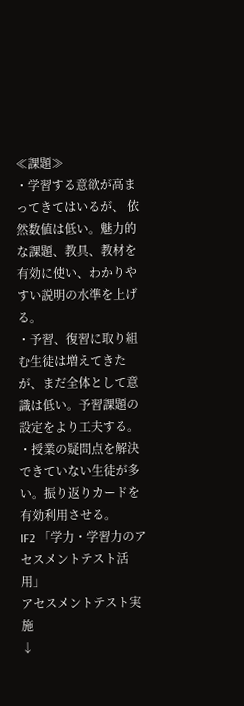≪課題≫
・学習する意欲が高まってきてはいるが、 依然数値は低い。魅力的な課題、教具、教材を有効に使い、わかりやすい説明の水準を上げる。
・予習、復習に取り組む生徒は増えてきたが、まだ全体として意識は低い。予習課題の設定をより工夫する。
・授業の疑問点を解決できていない生徒が多い。振り返りカードを有効利用させる。
IF2 「学力・学習力のアセスメントテスト活用」
アセスメントテスト実施
↓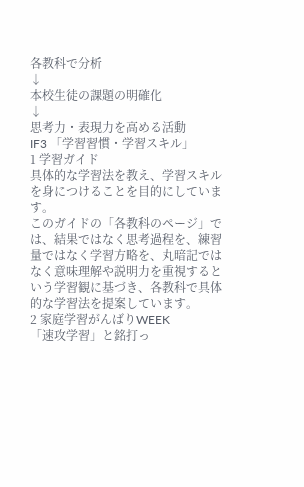各教科で分析
↓
本校生徒の課題の明確化
↓
思考力・表現力を高める活動
IF3 「学習習慣・学習スキル」
1 学習ガイド
具体的な学習法を教え、学習スキルを身につけることを目的にしています。
このガイドの「各教科のページ」では、結果ではなく思考過程を、練習量ではなく学習方略を、丸暗記ではなく意味理解や説明力を重視するという学習観に基づき、各教科で具体的な学習法を提案しています。
2 家庭学習がんばりWEEK
「速攻学習」と銘打っ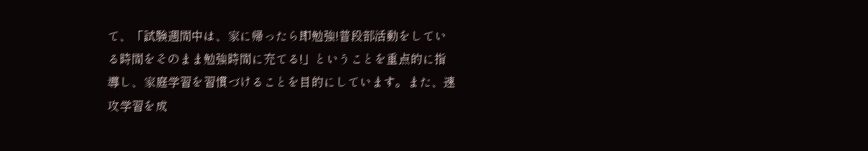て、「試験週間中は、家に帰ったら即勉強!普段部活動をしている時間をそのまま勉強時間に充てる!」ということを重点的に指導し、家庭学習を習慣づけることを目的にしています。また、速攻学習を成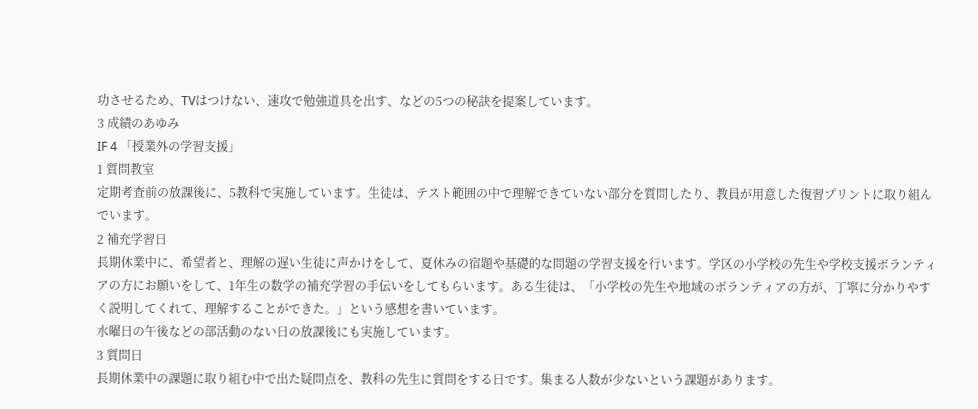功させるため、TVはつけない、速攻で勉強道具を出す、などの5つの秘訣を提案しています。
3 成績のあゆみ
IF 4 「授業外の学習支援」
1 質問教室
定期考査前の放課後に、5教科で実施しています。生徒は、テスト範囲の中で理解できていない部分を質問したり、教員が用意した復習プリントに取り組んでいます。
2 補充学習日
長期休業中に、希望者と、理解の遅い生徒に声かけをして、夏休みの宿題や基礎的な問題の学習支援を行います。学区の小学校の先生や学校支援ボランティアの方にお願いをして、1年生の数学の補充学習の手伝いをしてもらいます。ある生徒は、「小学校の先生や地域のボランティアの方が、丁寧に分かりやすく説明してくれて、理解することができた。」という感想を書いています。
水曜日の午後などの部活動のない日の放課後にも実施しています。
3 質問日
長期休業中の課題に取り組む中で出た疑問点を、教科の先生に質問をする日です。集まる人数が少ないという課題があります。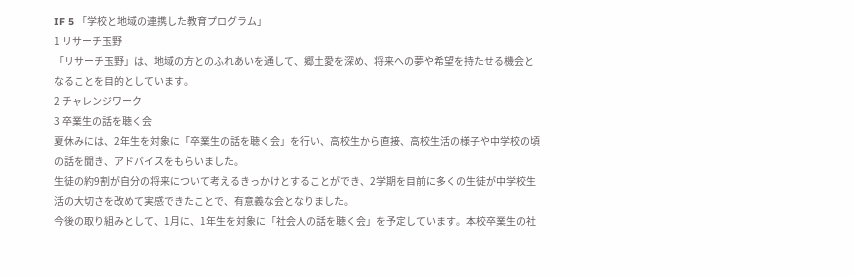IF 5 「学校と地域の連携した教育プログラム」
1 リサーチ玉野
「リサーチ玉野」は、地域の方とのふれあいを通して、郷土愛を深め、将来への夢や希望を持たせる機会となることを目的としています。
2 チャレンジワーク
3 卒業生の話を聴く会
夏休みには、2年生を対象に「卒業生の話を聴く会」を行い、高校生から直接、高校生活の様子や中学校の頃の話を聞き、アドバイスをもらいました。
生徒の約9割が自分の将来について考えるきっかけとすることができ、2学期を目前に多くの生徒が中学校生活の大切さを改めて実感できたことで、有意義な会となりました。
今後の取り組みとして、1月に、1年生を対象に「社会人の話を聴く会」を予定しています。本校卒業生の社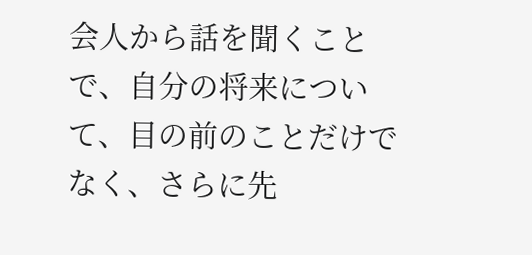会人から話を聞くことで、自分の将来について、目の前のことだけでなく、さらに先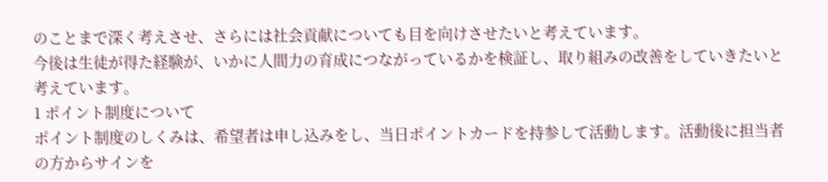のことまで深く考えさせ、さらには社会貢献についても目を向けさせたいと考えています。
今後は生徒が得た経験が、いかに人間力の育成につながっているかを検証し、取り組みの改善をしていきたいと考えています。
1 ポイント制度について
ポイント制度のしくみは、希望者は申し込みをし、当日ポイントカードを持参して活動します。活動後に担当者の方からサインを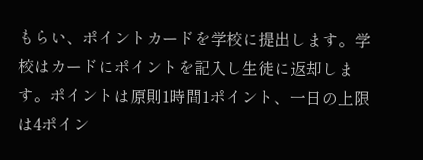もらい、ポイントカードを学校に提出します。学校はカードにポイントを記入し生徒に返却します。ポイントは原則1時間1ポイント、一日の上限は4ポイン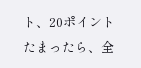ト、20ポイントたまったら、全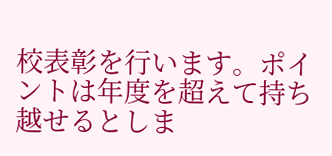校表彰を行います。ポイントは年度を超えて持ち越せるとしま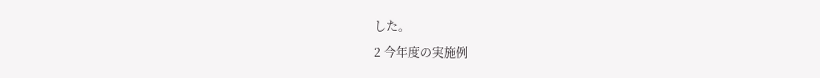した。
2 今年度の実施例